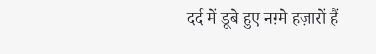दर्द में डूबे हुए नग़्मे हज़ारों हैं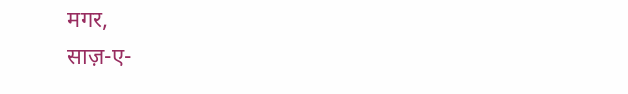मगर,
साज़-ए-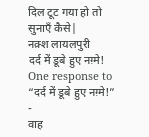दिल टूट गया हो तो सुनाएँ कैसे|
नक़्श लायलपुरी
दर्द में डूबे हुए नग़्मे!
One response to “दर्द में डूबे हुए नग़्मे!”
-
वाह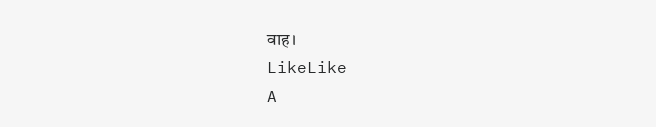वाह।
LikeLike
A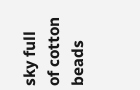sky full of cotton beads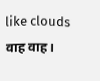like clouds
वाह वाह।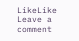LikeLike
Leave a comment